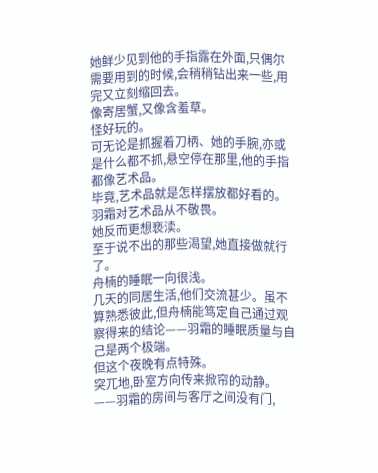她鲜少见到他的手指露在外面,只偶尔需要用到的时候,会稍稍钻出来一些,用完又立刻缩回去。
像寄居蟹,又像含羞草。
怪好玩的。
可无论是抓握着刀柄、她的手腕,亦或是什么都不抓,悬空停在那里,他的手指都像艺术品。
毕竟,艺术品就是怎样摆放都好看的。
羽霜对艺术品从不敬畏。
她反而更想亵渎。
至于说不出的那些渴望,她直接做就行了。
舟楠的睡眠一向很浅。
几天的同居生活,他们交流甚少。虽不算熟悉彼此,但舟楠能笃定自己通过观察得来的结论——羽霜的睡眠质量与自己是两个极端。
但这个夜晚有点特殊。
突兀地,卧室方向传来掀帘的动静。
——羽霜的房间与客厅之间没有门,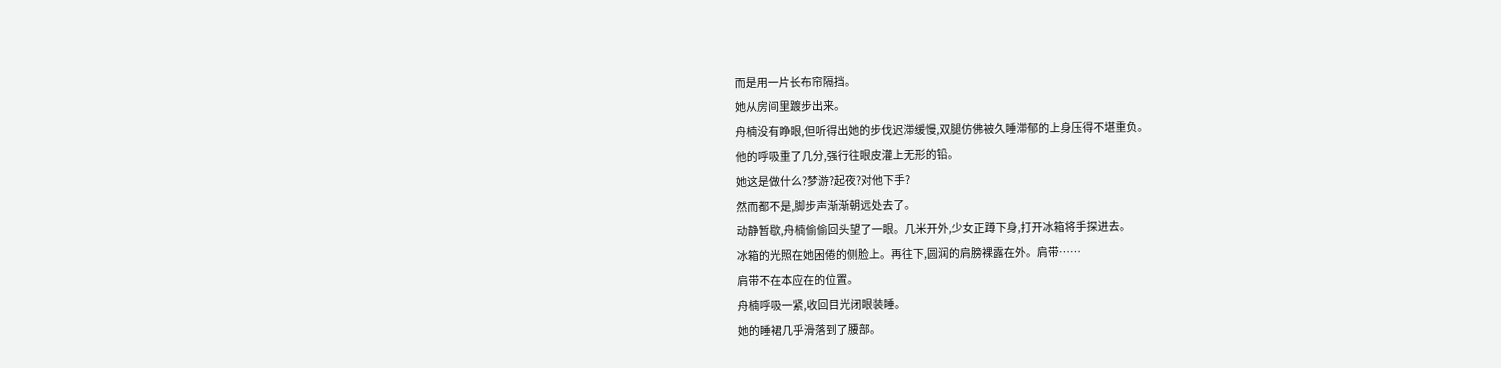而是用一片长布帘隔挡。
她从房间里踱步出来。
舟楠没有睁眼,但听得出她的步伐迟滞缓慢,双腿仿佛被久睡滞郁的上身压得不堪重负。
他的呼吸重了几分,强行往眼皮灌上无形的铅。
她这是做什么?梦游?起夜?对他下手?
然而都不是,脚步声渐渐朝远处去了。
动静暂歇,舟楠偷偷回头望了一眼。几米开外,少女正蹲下身,打开冰箱将手探进去。
冰箱的光照在她困倦的侧脸上。再往下,圆润的肩膀裸露在外。肩带……
肩带不在本应在的位置。
舟楠呼吸一紧,收回目光闭眼装睡。
她的睡裙几乎滑落到了腰部。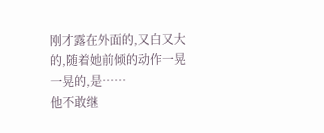刚才露在外面的,又白又大的,随着她前倾的动作一晃一晃的,是……
他不敢继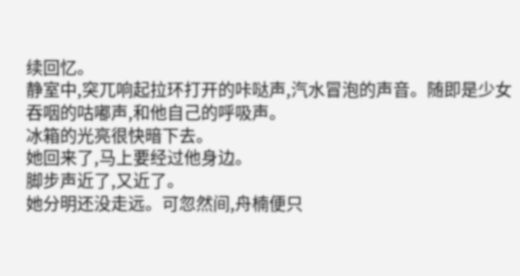续回忆。
静室中,突兀响起拉环打开的咔哒声,汽水冒泡的声音。随即是少女吞咽的咕嘟声,和他自己的呼吸声。
冰箱的光亮很快暗下去。
她回来了,马上要经过他身边。
脚步声近了,又近了。
她分明还没走远。可忽然间,舟楠便只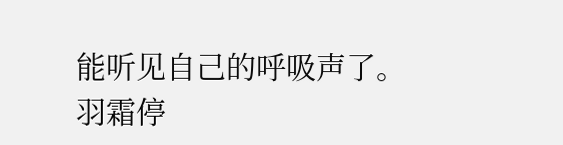能听见自己的呼吸声了。
羽霜停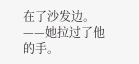在了沙发边。
——她拉过了他的手。